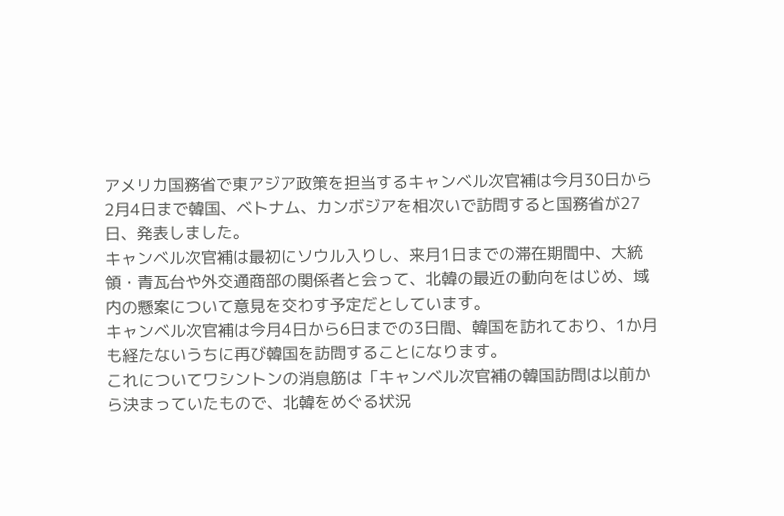アメリカ国務省で東アジア政策を担当するキャンベル次官補は今月30日から2月4日まで韓国、ベトナム、カンボジアを相次いで訪問すると国務省が27日、発表しました。
キャンベル次官補は最初にソウル入りし、来月1日までの滞在期間中、大統領・青瓦台や外交通商部の関係者と会って、北韓の最近の動向をはじめ、域内の懸案について意見を交わす予定だとしています。
キャンベル次官補は今月4日から6日までの3日間、韓国を訪れており、1か月も経たないうちに再び韓国を訪問することになります。
これについてワシントンの消息筋は「キャンベル次官補の韓国訪問は以前から決まっていたもので、北韓をめぐる状況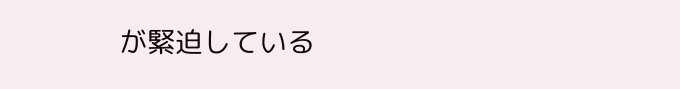が緊迫している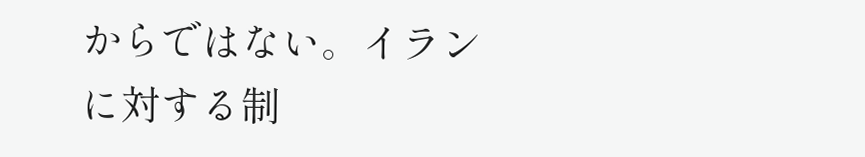からではない。イランに対する制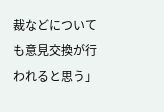裁などについても意見交換が行われると思う」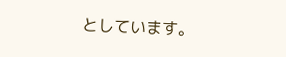としています。